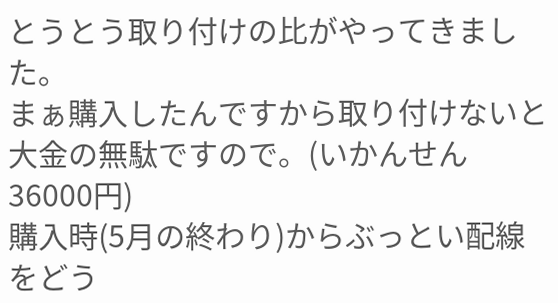とうとう取り付けの比がやってきました。
まぁ購入したんですから取り付けないと大金の無駄ですので。(いかんせん36000円)
購入時(5月の終わり)からぶっとい配線をどう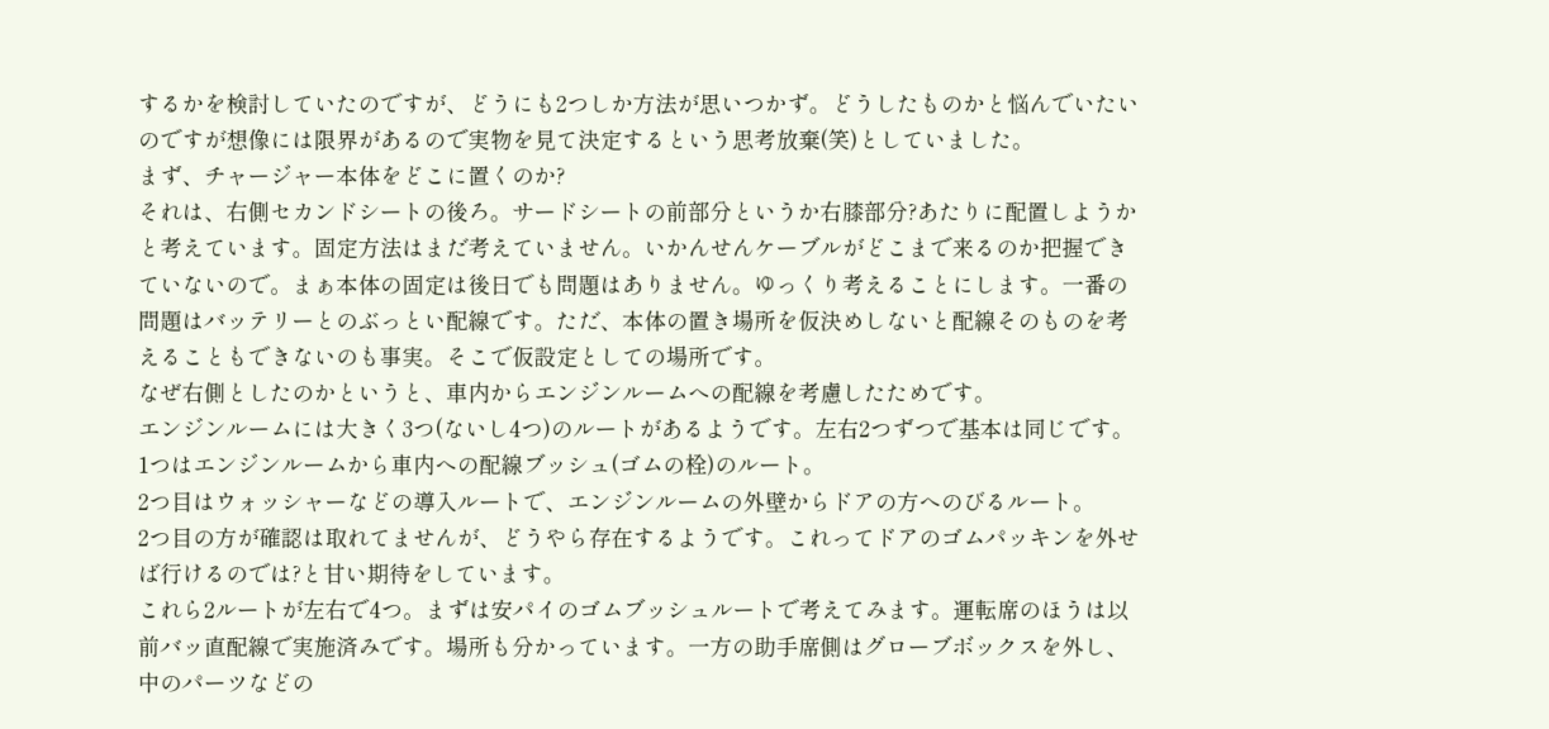するかを検討していたのですが、どうにも2つしか方法が思いつかず。どうしたものかと悩んでいたいのですが想像には限界があるので実物を見て決定するという思考放棄(笑)としていました。
まず、チャージャー本体をどこに置くのか?
それは、右側セカンドシートの後ろ。サードシートの前部分というか右膝部分?あたりに配置しようかと考えています。固定方法はまだ考えていません。いかんせんケーブルがどこまで来るのか把握できていないので。まぁ本体の固定は後日でも問題はありません。ゆっくり考えることにします。一番の問題はバッテリーとのぶっとい配線です。ただ、本体の置き場所を仮決めしないと配線そのものを考えることもできないのも事実。そこで仮設定としての場所です。
なぜ右側としたのかというと、車内からエンジンルームへの配線を考慮したためです。
エンジンルームには大きく3つ(ないし4つ)のルートがあるようです。左右2つずつで基本は同じです。
1つはエンジンルームから車内への配線ブッシュ(ゴムの栓)のルート。
2つ目はウォッシャーなどの導入ルートで、エンジンルームの外壁からドアの方へのびるルート。
2つ目の方が確認は取れてませんが、どうやら存在するようです。これってドアのゴムパッキンを外せば行けるのでは?と甘い期待をしています。
これら2ルートが左右で4つ。まずは安パイのゴムブッシュルートで考えてみます。運転席のほうは以前バッ直配線で実施済みです。場所も分かっています。一方の助手席側はグローブボックスを外し、中のパーツなどの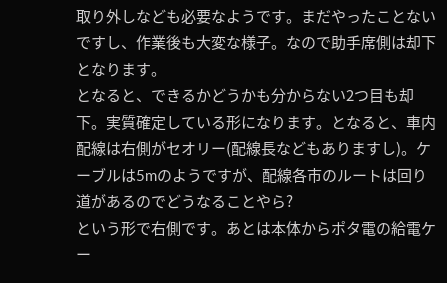取り外しなども必要なようです。まだやったことないですし、作業後も大変な様子。なので助手席側は却下となります。
となると、できるかどうかも分からない2つ目も却下。実質確定している形になります。となると、車内配線は右側がセオリー(配線長などもありますし)。ケーブルは5mのようですが、配線各市のルートは回り道があるのでどうなることやら?
という形で右側です。あとは本体からポタ電の給電ケー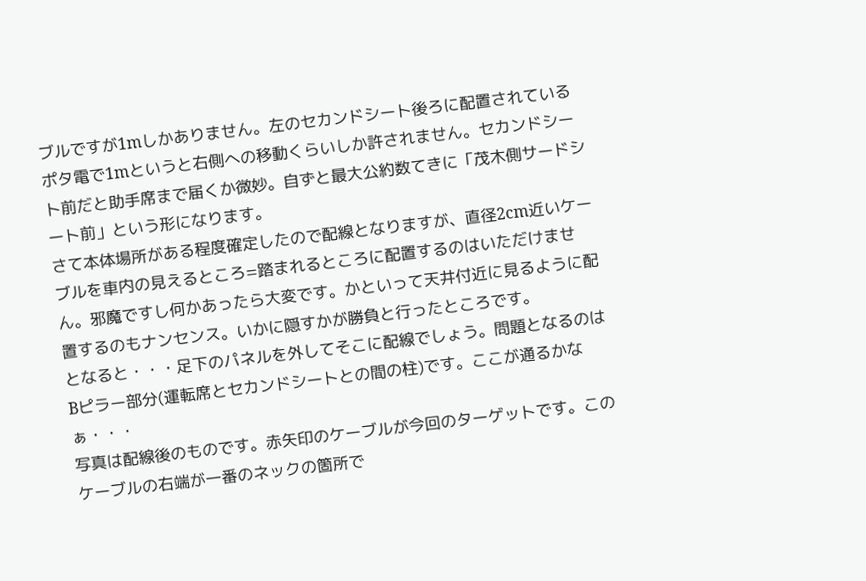ブルですが1mしかありません。左のセカンドシート後ろに配置されているポタ電で1mというと右側への移動くらいしか許されません。セカンドシート前だと助手席まで届くか微妙。自ずと最大公約数てきに「茂木側サードシート前」という形になります。
さて本体場所がある程度確定したので配線となりますが、直径2cm近いケーブルを車内の見えるところ=踏まれるところに配置するのはいただけません。邪魔ですし何かあったら大変です。かといって天井付近に見るように配置するのもナンセンス。いかに隠すかが勝負と行ったところです。
となると・・・足下のパネルを外してそこに配線でしょう。問題となるのはBピラー部分(運転席とセカンドシートとの間の柱)です。ここが通るかなぁ・・・
写真は配線後のものです。赤矢印のケーブルが今回のターゲットです。このケーブルの右端が一番のネックの箇所で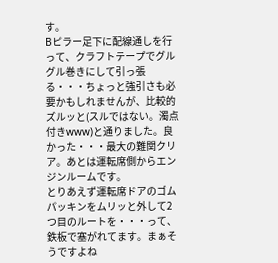す。
Bピラー足下に配線通しを行って、クラフトテープでグルグル巻きにして引っ張る・・・ちょっと強引さも必要かもしれませんが、比較的ズルッと(スルではない。濁点付きwww)と通りました。良かった・・・最大の難関クリア。あとは運転席側からエンジンルームです。
とりあえず運転席ドアのゴムパッキンをムリッと外して2つ目のルートを・・・って、鉄板で塞がれてます。まぁそうですよね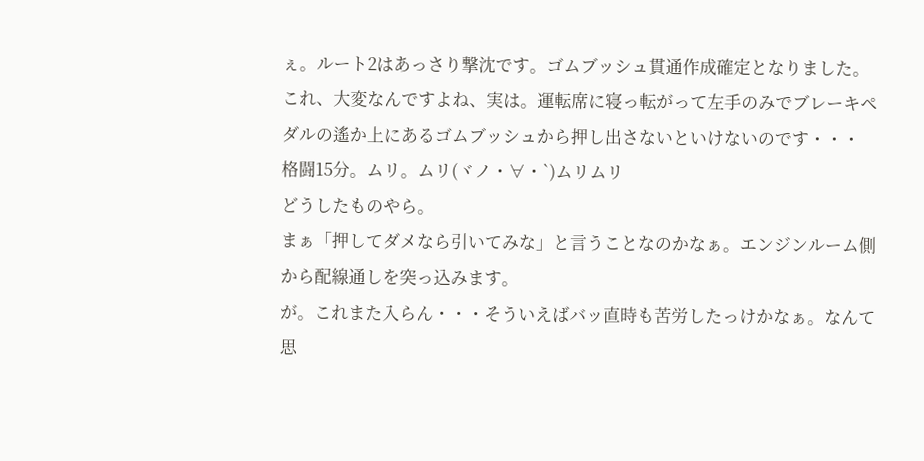ぇ。ルート2はあっさり撃沈です。ゴムブッシュ貫通作成確定となりました。
これ、大変なんですよね、実は。運転席に寝っ転がって左手のみでブレーキペダルの遙か上にあるゴムブッシュから押し出さないといけないのです・・・
格闘15分。ムリ。ムリ(ヾノ・∀・`)ムリムリ
どうしたものやら。
まぁ「押してダメなら引いてみな」と言うことなのかなぁ。エンジンルーム側から配線通しを突っ込みます。
が。これまた入らん・・・そういえばバッ直時も苦労したっけかなぁ。なんて思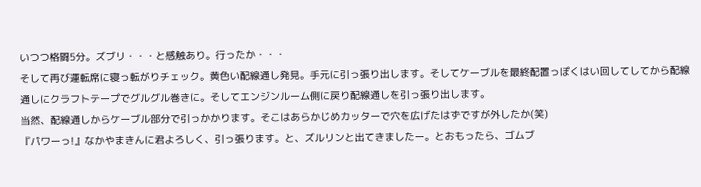いつつ格闘5分。ズブリ・・・と感触あり。行ったか・・・
そして再び運転席に寝っ転がりチェック。黄色い配線通し発見。手元に引っ張り出します。そしてケーブルを最終配置っぽくはい回してしてから配線通しにクラフトテープでグルグル巻きに。そしてエンジンルーム側に戻り配線通しを引っ張り出します。
当然、配線通しからケーブル部分で引っかかります。そこはあらかじめカッターで穴を広げたはずですが外したか(笑)
『パワーっ!』なかやまきんに君よろしく、引っ張ります。と、ズルリンと出てきましたー。とおもったら、ゴムブ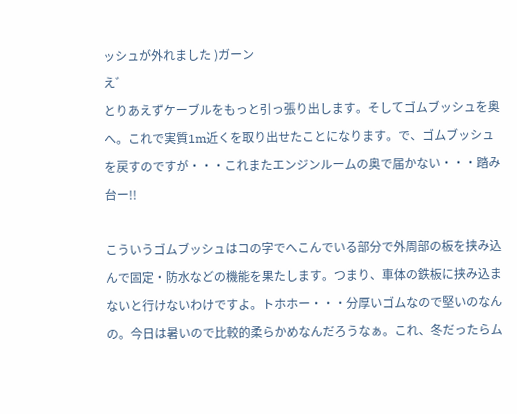ッシュが外れました )ガーン
え゛
とりあえずケーブルをもっと引っ張り出します。そしてゴムブッシュを奥へ。これで実質1m近くを取り出せたことになります。で、ゴムブッシュを戻すのですが・・・これまたエンジンルームの奥で届かない・・・踏み台ー!!

こういうゴムブッシュはコの字でへこんでいる部分で外周部の板を挟み込んで固定・防水などの機能を果たします。つまり、車体の鉄板に挟み込まないと行けないわけですよ。トホホー・・・分厚いゴムなので堅いのなんの。今日は暑いので比較的柔らかめなんだろうなぁ。これ、冬だったらム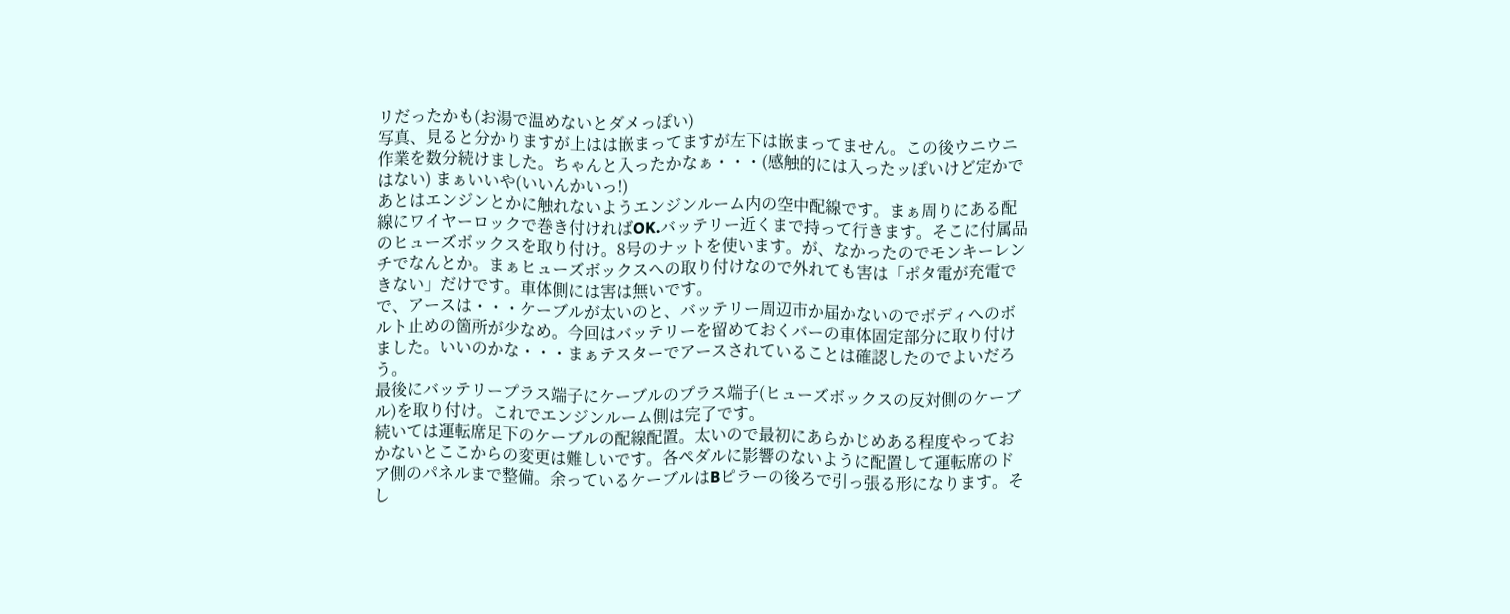リだったかも(お湯で温めないとダメっぽい)
写真、見ると分かりますが上はは嵌まってますが左下は嵌まってません。この後ウニウニ作業を数分続けました。ちゃんと入ったかなぁ・・・(感触的には入ったッぽいけど定かではない) まぁいいや(いいんかいっ!)
あとはエンジンとかに触れないようエンジンルーム内の空中配線です。まぁ周りにある配線にワイヤーロックで巻き付ければOK.バッテリー近くまで持って行きます。そこに付属品のヒューズボックスを取り付け。8号のナットを使います。が、なかったのでモンキーレンチでなんとか。まぁヒューズボックスへの取り付けなので外れても害は「ポタ電が充電できない」だけです。車体側には害は無いです。
で、アースは・・・ケーブルが太いのと、バッテリー周辺市か届かないのでボディへのボルト止めの箇所が少なめ。今回はバッテリーを留めておくバーの車体固定部分に取り付けました。いいのかな・・・まぁテスターでアースされていることは確認したのでよいだろう。
最後にバッテリープラス端子にケーブルのプラス端子(ヒューズボックスの反対側のケーブル)を取り付け。これでエンジンルーム側は完了です。
続いては運転席足下のケーブルの配線配置。太いので最初にあらかじめある程度やっておかないとここからの変更は難しいです。各ペダルに影響のないように配置して運転席のドア側のパネルまで整備。余っているケーブルはBピラーの後ろで引っ張る形になります。そし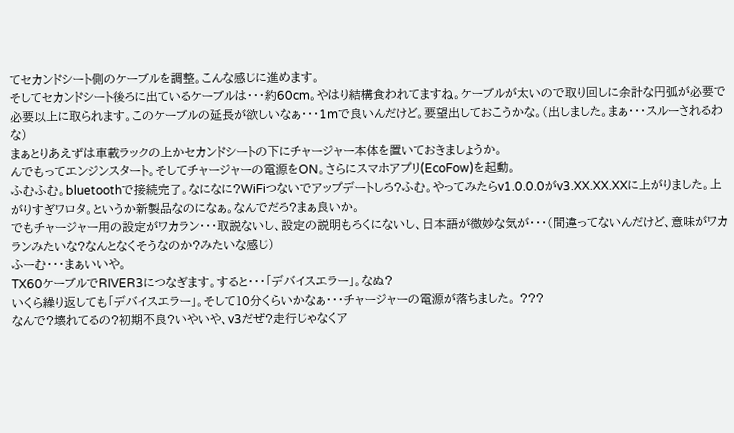てセカンドシート側のケーブルを調整。こんな感じに進めます。
そしてセカンドシート後ろに出ているケーブルは・・・約60cm。やはり結構食われてますね。ケーブルが太いので取り回しに余計な円弧が必要で必要以上に取られます。このケーブルの延長が欲しいなぁ・・・1mで良いんだけど。要望出しておこうかな。(出しました。まぁ・・・スルーされるわな)
まぁとりあえずは車載ラックの上かセカンドシートの下にチャージャー本体を置いておきましょうか。
んでもってエンジンスタート。そしてチャージャーの電源をON。さらにスマホアプリ(EcoFow)を起動。
ふむふむ。bluetoothで接続完了。なになに?WiFiつないでアップデートしろ?ふむ。やってみたらv1.0.0.0がv3.XX.XX.XXに上がりました。上がりすぎワロタ。というか新製品なのになぁ。なんでだろ?まぁ良いか。
でもチャージャー用の設定がワカラン・・・取説ないし、設定の説明もろくにないし、日本語が微妙な気が・・・(間違ってないんだけど、意味がワカランみたいな?なんとなくそうなのか?みたいな感じ)
ふーむ・・・まぁいいや。
TX60ケーブルでRIVER3につなぎます。すると・・・「デバイスエラー」。なぬ?
いくら繰り返しても「デバイスエラー」。そして10分くらいかなぁ・・・チャージャーの電源が落ちました。 ???
なんで?壊れてるの?初期不良?いやいや、v3だぜ?走行じゃなくア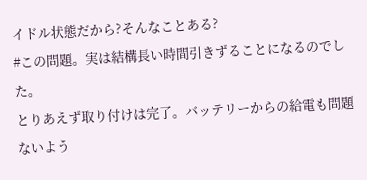イドル状態だから?そんなことある?
#この問題。実は結構長い時間引きずることになるのでした。
とりあえず取り付けは完了。バッテリーからの給電も問題ないよう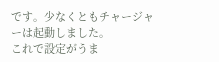です。少なくともチャージャーは起動しました。
これで設定がうま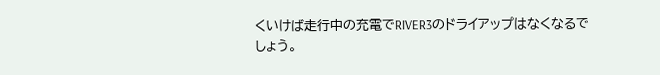くいけば走行中の充電でRIVER3のドライアップはなくなるでしょう。